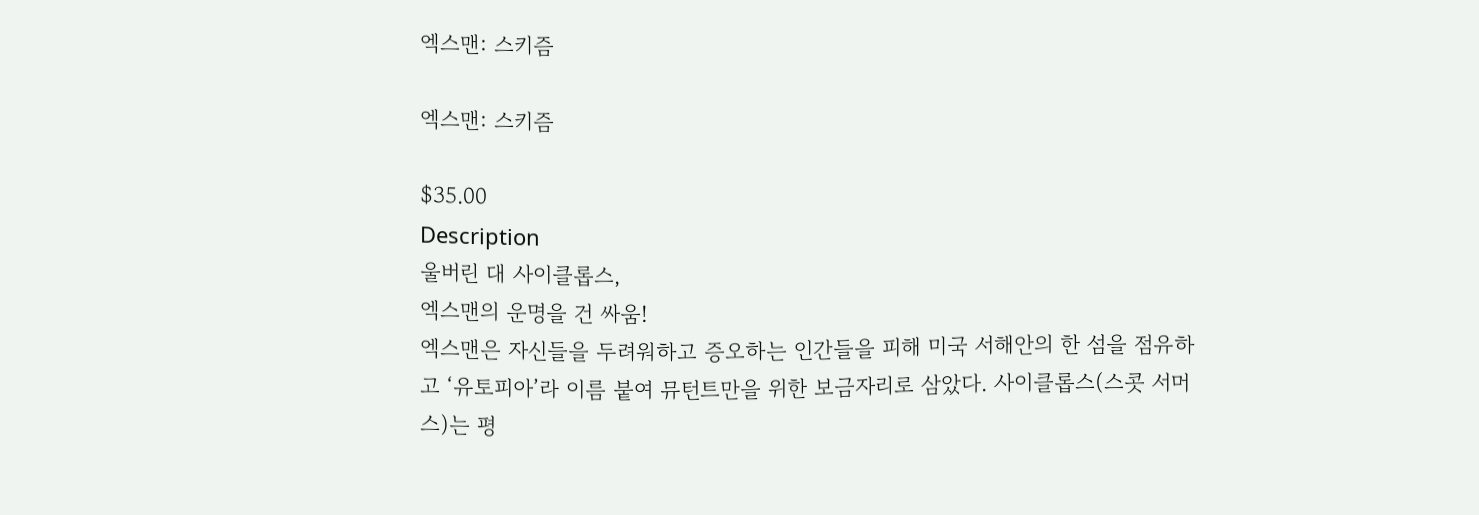엑스맨: 스키즘

엑스맨: 스키즘

$35.00
Description
울버린 대 사이클롭스,
엑스맨의 운명을 건 싸움!
엑스맨은 자신들을 두려워하고 증오하는 인간들을 피해 미국 서해안의 한 섬을 점유하고 ‘유토피아’라 이름 붙여 뮤턴트만을 위한 보금자리로 삼았다. 사이클롭스(스콧 서머스)는 평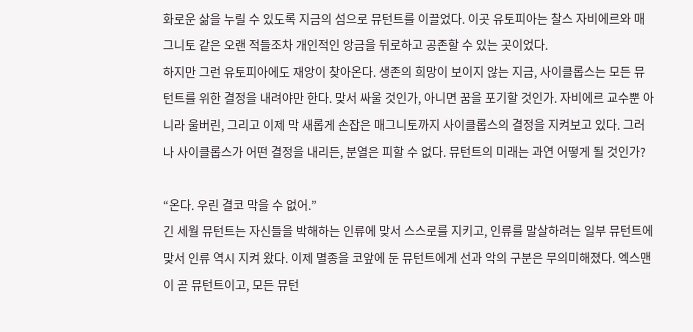화로운 삶을 누릴 수 있도록 지금의 섬으로 뮤턴트를 이끌었다. 이곳 유토피아는 찰스 자비에르와 매그니토 같은 오랜 적들조차 개인적인 앙금을 뒤로하고 공존할 수 있는 곳이었다.
하지만 그런 유토피아에도 재앙이 찾아온다. 생존의 희망이 보이지 않는 지금, 사이클롭스는 모든 뮤턴트를 위한 결정을 내려야만 한다. 맞서 싸울 것인가, 아니면 꿈을 포기할 것인가. 자비에르 교수뿐 아니라 울버린, 그리고 이제 막 새롭게 손잡은 매그니토까지 사이클롭스의 결정을 지켜보고 있다. 그러나 사이클롭스가 어떤 결정을 내리든, 분열은 피할 수 없다. 뮤턴트의 미래는 과연 어떻게 될 것인가?

“온다. 우린 결코 막을 수 없어.”
긴 세월 뮤턴트는 자신들을 박해하는 인류에 맞서 스스로를 지키고, 인류를 말살하려는 일부 뮤턴트에 맞서 인류 역시 지켜 왔다. 이제 멸종을 코앞에 둔 뮤턴트에게 선과 악의 구분은 무의미해졌다. 엑스맨이 곧 뮤턴트이고, 모든 뮤턴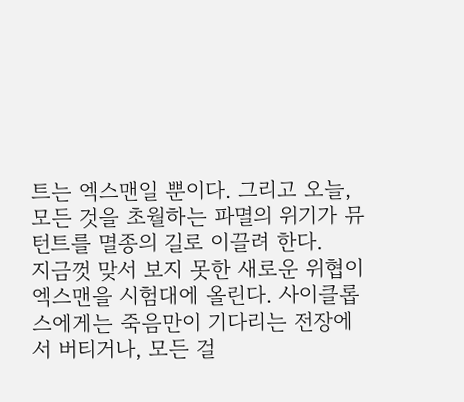트는 엑스맨일 뿐이다. 그리고 오늘, 모든 것을 초월하는 파멸의 위기가 뮤턴트를 멸종의 길로 이끌려 한다.
지금껏 맞서 보지 못한 새로운 위협이 엑스맨을 시험대에 올린다. 사이클롭스에게는 죽음만이 기다리는 전장에서 버티거나, 모든 걸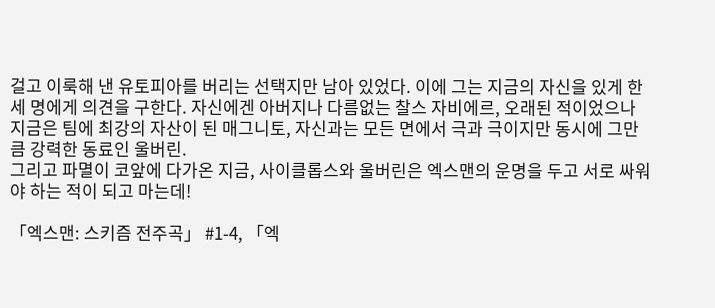걸고 이룩해 낸 유토피아를 버리는 선택지만 남아 있었다. 이에 그는 지금의 자신을 있게 한 세 명에게 의견을 구한다. 자신에겐 아버지나 다름없는 찰스 자비에르, 오래된 적이었으나 지금은 팀에 최강의 자산이 된 매그니토, 자신과는 모든 면에서 극과 극이지만 동시에 그만큼 강력한 동료인 울버린.
그리고 파멸이 코앞에 다가온 지금, 사이클롭스와 울버린은 엑스맨의 운명을 두고 서로 싸워야 하는 적이 되고 마는데!

「엑스맨: 스키즘 전주곡」 #1-4, 「엑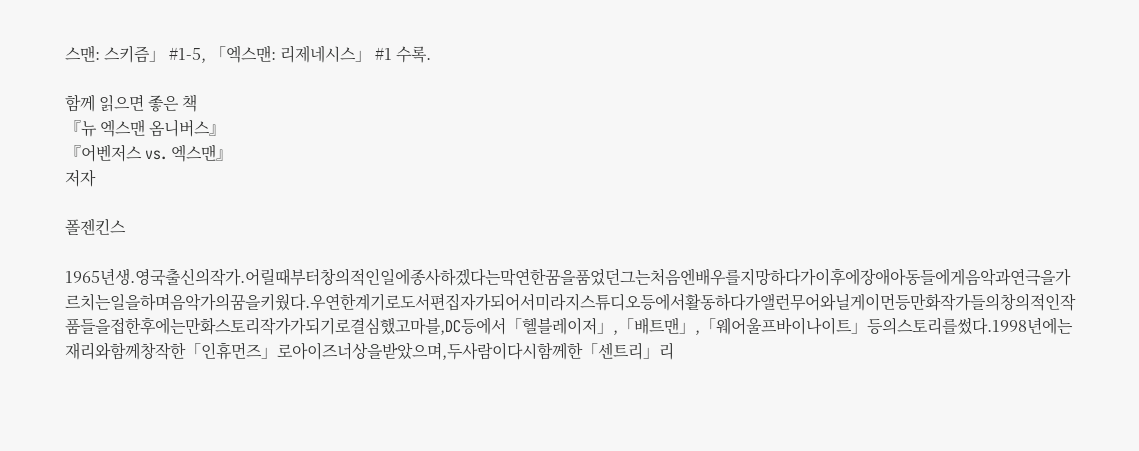스맨: 스키즘」 #1-5, 「엑스맨: 리제네시스」 #1 수록.

함께 읽으면 좋은 책
『뉴 엑스맨 옴니버스』
『어벤저스 vs. 엑스맨』
저자

폴젠킨스

1965년생.영국출신의작가.어릴때부터창의적인일에종사하겠다는막연한꿈을품었던그는처음엔배우를지망하다가이후에장애아동들에게음악과연극을가르치는일을하며음악가의꿈을키웠다.우연한계기로도서편집자가되어서미라지스튜디오등에서활동하다가앨런무어와닐게이먼등만화작가들의창의적인작품들을접한후에는만화스토리작가가되기로결심했고마블,DC등에서「헬블레이저」,「배트맨」,「웨어울프바이나이트」등의스토리를썼다.1998년에는재리와함께창작한「인휴먼즈」로아이즈너상을받았으며,두사람이다시함께한「센트리」리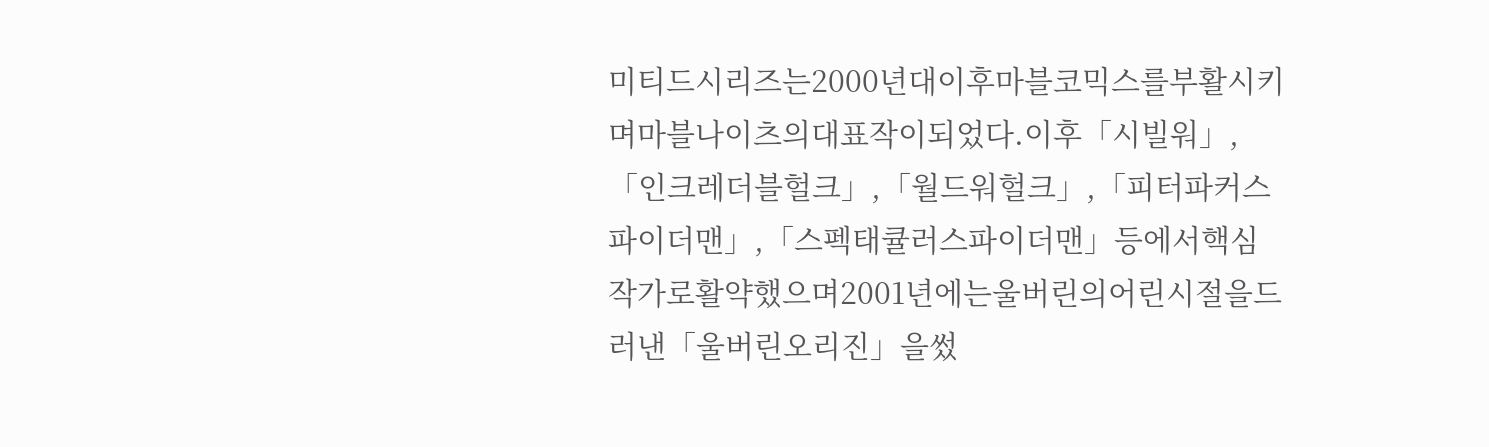미티드시리즈는2000년대이후마블코믹스를부활시키며마블나이츠의대표작이되었다.이후「시빌워」,「인크레더블헐크」,「월드워헐크」,「피터파커스파이더맨」,「스펙태큘러스파이더맨」등에서핵심작가로활약했으며2001년에는울버린의어린시절을드러낸「울버린오리진」을썼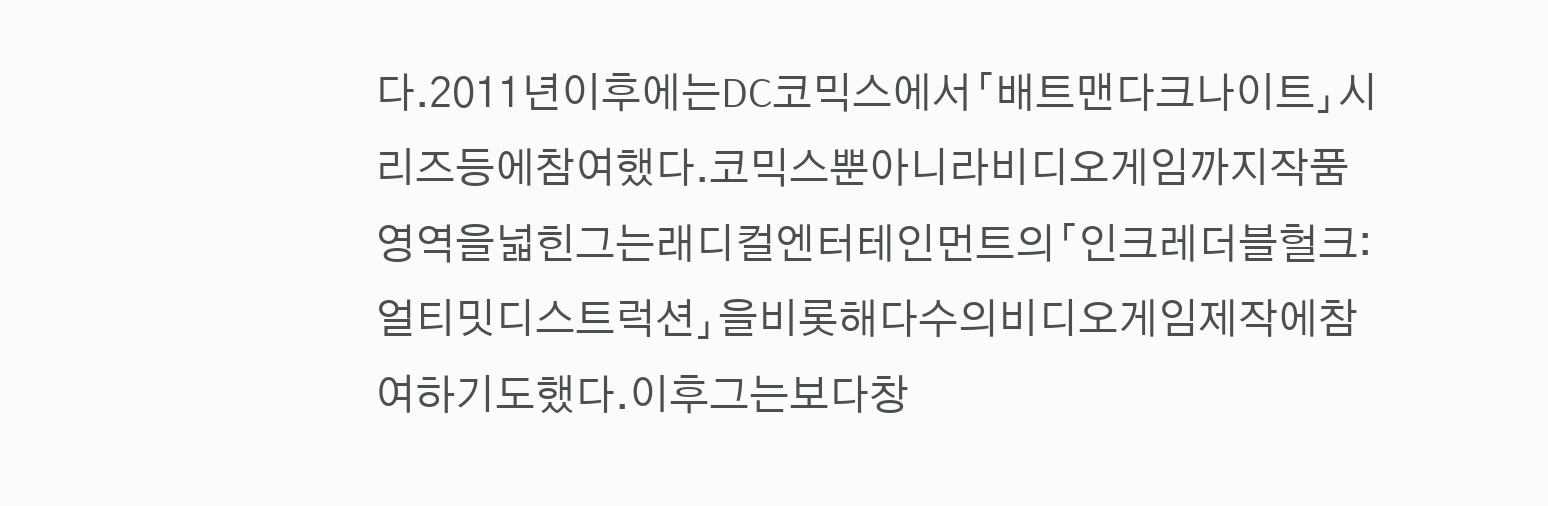다.2011년이후에는DC코믹스에서「배트맨다크나이트」시리즈등에참여했다.코믹스뿐아니라비디오게임까지작품영역을넓힌그는래디컬엔터테인먼트의「인크레더블헐크:얼티밋디스트럭션」을비롯해다수의비디오게임제작에참여하기도했다.이후그는보다창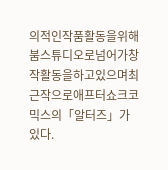의적인작품활동을위해붐스튜디오로넘어가창작활동을하고있으며최근작으로애프터쇼크코믹스의「알터즈」가있다.